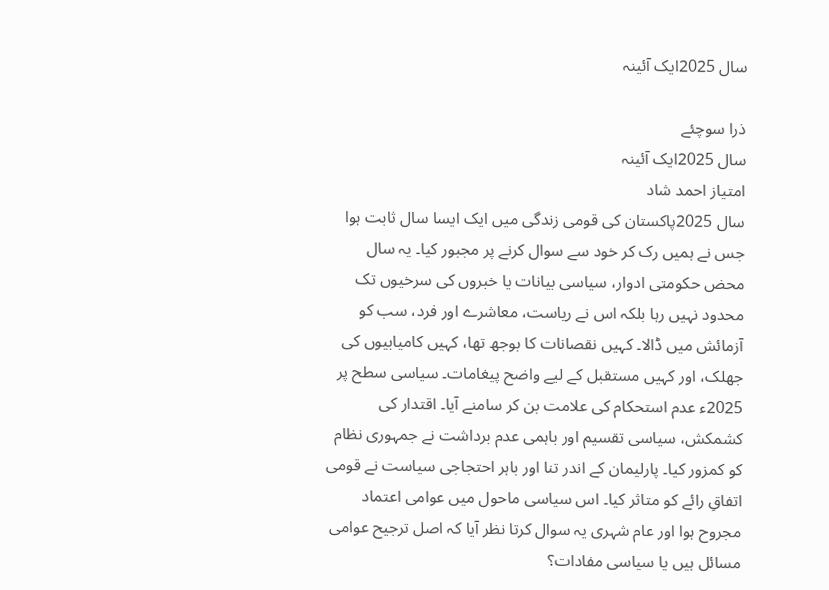سال 2025ایک آئینہ

ذرا سوچئے
سال 2025ایک آئینہ
امتیاز احمد شاد
سال 2025پاکستان کی قومی زندگی میں ایک ایسا سال ثابت ہوا جس نے ہمیں رک کر خود سے سوال کرنے پر مجبور کیا۔ یہ سال محض حکومتی ادوار، سیاسی بیانات یا خبروں کی سرخیوں تک محدود نہیں رہا بلکہ اس نے ریاست، معاشرے اور فرد، سب کو آزمائش میں ڈالا۔ کہیں نقصانات کا بوجھ تھا، کہیں کامیابیوں کی جھلک، اور کہیں مستقبل کے لیے واضح پیغامات۔ سیاسی سطح پر 2025ء عدم استحکام کی علامت بن کر سامنے آیا۔ اقتدار کی کشمکش، سیاسی تقسیم اور باہمی عدم برداشت نے جمہوری نظام کو کمزور کیا۔ پارلیمان کے اندر تنا اور باہر احتجاجی سیاست نے قومی اتفاقِ رائے کو متاثر کیا۔ اس سیاسی ماحول میں عوامی اعتماد مجروح ہوا اور عام شہری یہ سوال کرتا نظر آیا کہ اصل ترجیح عوامی مسائل ہیں یا سیاسی مفادات؟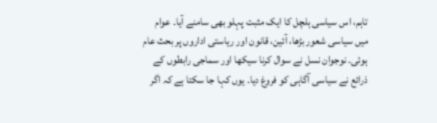تاہم، اس سیاسی ہلچل کا ایک مثبت پہلو بھی سامنے آیا۔ عوام میں سیاسی شعور بڑھا، آئین، قانون اور ریاستی اداروں پر بحث عام ہوئی۔ نوجوان نسل نے سوال کرنا سیکھا اور سماجی رابطوں کے ذرائع نے سیاسی آگاہی کو فروغ دیا۔ یوں کہا جا سکتا ہے کہ اگر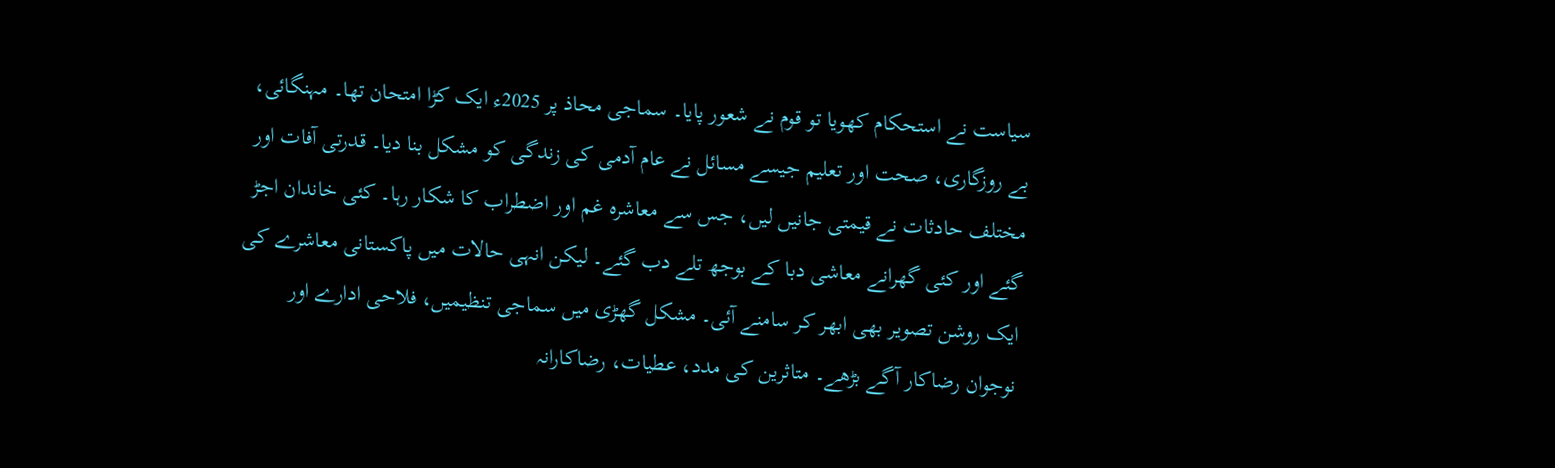سیاست نے استحکام کھویا تو قوم نے شعور پایا۔ سماجی محاذ پر 2025ء ایک کڑا امتحان تھا۔ مہنگائی، بے روزگاری، صحت اور تعلیم جیسے مسائل نے عام آدمی کی زندگی کو مشکل بنا دیا۔ قدرتی آفات اور مختلف حادثات نے قیمتی جانیں لیں، جس سے معاشرہ غم اور اضطراب کا شکار رہا۔ کئی خاندان اجڑ گئے اور کئی گھرانے معاشی دبا کے بوجھ تلے دب گئے۔ لیکن انہی حالات میں پاکستانی معاشرے کی ایک روشن تصویر بھی ابھر کر سامنے آئی۔ مشکل گھڑی میں سماجی تنظیمیں، فلاحی ادارے اور نوجوان رضاکار آگے بڑھے۔ متاثرین کی مدد، عطیات، رضاکارانہ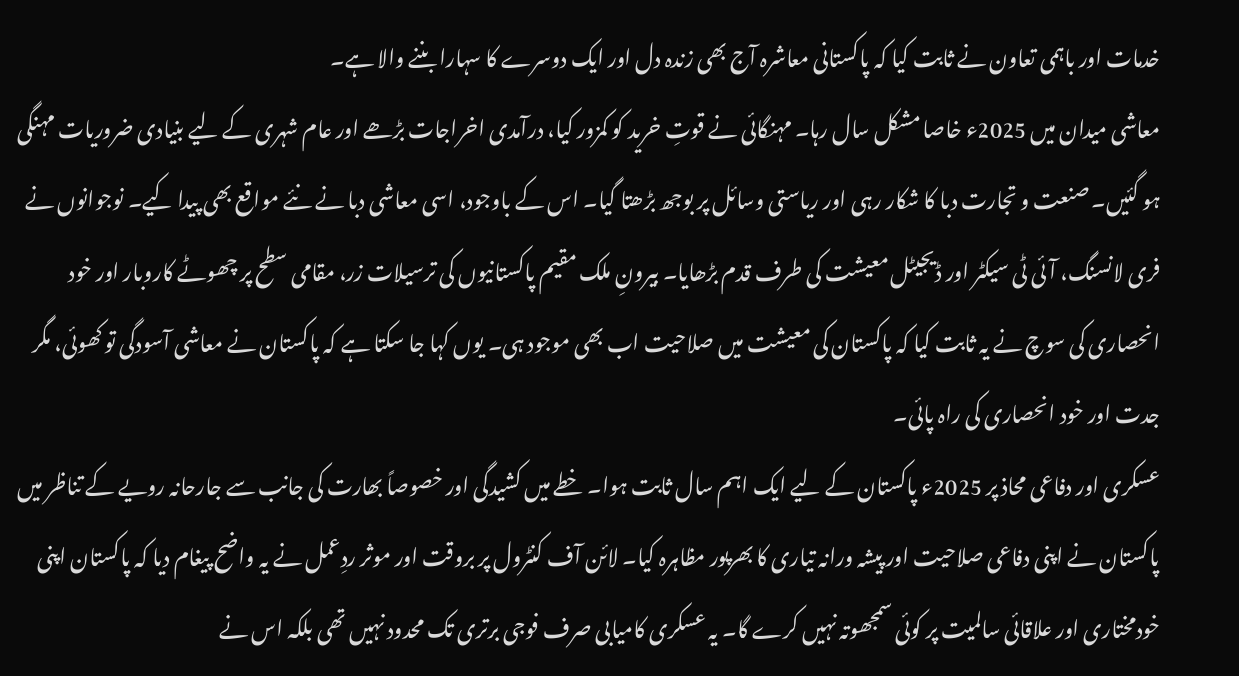خدمات اور باہمی تعاون نے ثابت کیا کہ پاکستانی معاشرہ آج بھی زندہ دل اور ایک دوسرے کا سہارا بننے والا ہے۔
معاشی میدان میں 2025ء خاصا مشکل سال رہا۔ مہنگائی نے قوتِ خرید کو کمزور کیا، درآمدی اخراجات بڑھے اور عام شہری کے لیے بنیادی ضروریات مہنگی ہو گئیں۔ صنعت و تجارت دبا کا شکار رہی اور ریاستی وسائل پر بوجھ بڑھتا گیا۔ اس کے باوجود، اسی معاشی دبا نے نئے مواقع بھی پیدا کیے۔ نوجوانوں نے فری لانسنگ، آئی ٹی سیکٹر اور ڈیجیٹل معیشت کی طرف قدم بڑھایا۔ بیرونِ ملک مقیم پاکستانیوں کی ترسیلات زر، مقامی سطح پر چھوٹے کاروبار اور خود انحصاری کی سوچ نے یہ ثابت کیا کہ پاکستان کی معیشت میں صلاحیت اب بھی موجود ہی۔ یوں کہا جا سکتا ہے کہ پاکستان نے معاشی آسودگی تو کھوئی، مگر جدت اور خود انحصاری کی راہ پائی۔
عسکری اور دفاعی محاذ پر 2025ء پاکستان کے لیے ایک اہم سال ثابت ہوا۔ خطے میں کشیدگی اور خصوصاً بھارت کی جانب سے جارحانہ رویے کے تناظر میں پاکستان نے اپنی دفاعی صلاحیت اور پیشہ ورانہ تیاری کا بھرپور مظاہرہ کیا۔ لائن آف کنٹرول پر بروقت اور موثر ردِعمل نے یہ واضح پیغام دیا کہ پاکستان اپنی خودمختاری اور علاقائی سالمیت پر کوئی سمجھوتہ نہیں کرے گا۔ یہ عسکری کامیابی صرف فوجی برتری تک محدود نہیں تھی بلکہ اس نے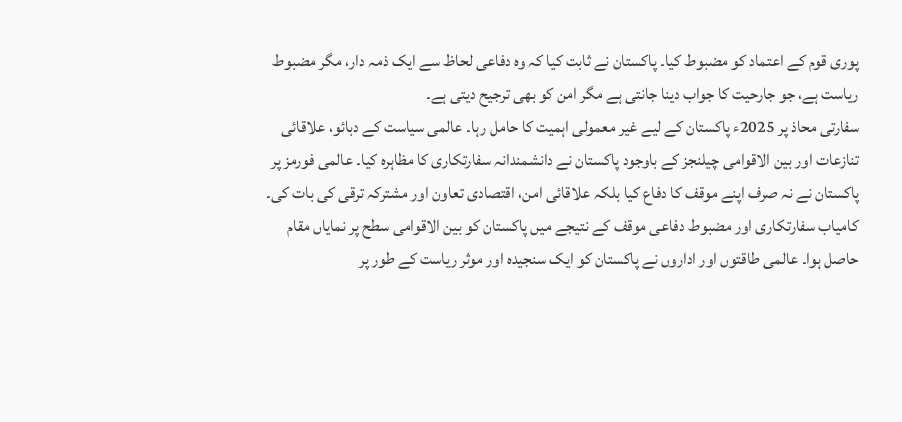پوری قوم کے اعتماد کو مضبوط کیا۔ پاکستان نے ثابت کیا کہ وہ دفاعی لحاظ سے ایک ذمہ دار، مگر مضبوط ریاست ہے، جو جارحیت کا جواب دینا جانتی ہے مگر امن کو بھی ترجیح دیتی ہے۔
سفارتی محاذ پر 2025ء پاکستان کے لیے غیر معمولی اہمیت کا حامل رہا۔ عالمی سیاست کے دبائو، علاقائی تنازعات اور بین الاقوامی چیلنجز کے باوجود پاکستان نے دانشمندانہ سفارتکاری کا مظاہرہ کیا۔ عالمی فورمز پر پاکستان نے نہ صرف اپنے موقف کا دفاع کیا بلکہ علاقائی امن، اقتصادی تعاون اور مشترکہ ترقی کی بات کی۔ کامیاب سفارتکاری اور مضبوط دفاعی موقف کے نتیجے میں پاکستان کو بین الاقوامی سطح پر نمایاں مقام حاصل ہوا۔ عالمی طاقتوں اور اداروں نے پاکستان کو ایک سنجیدہ اور موثر ریاست کے طور پر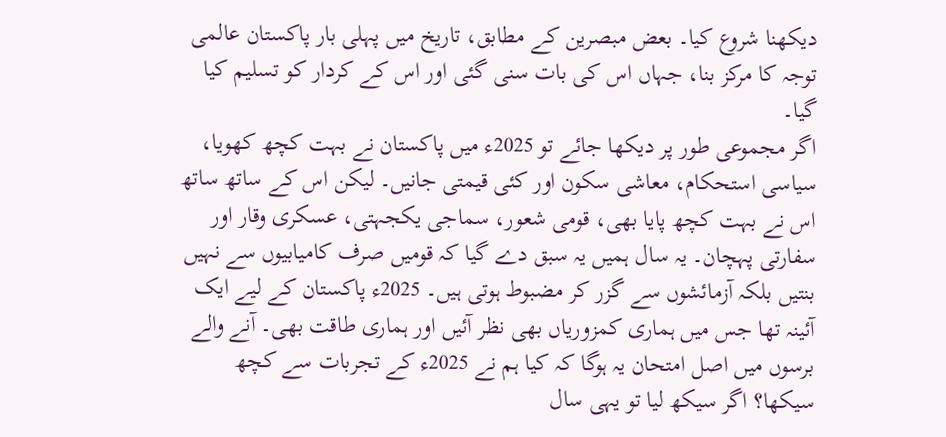دیکھنا شروع کیا۔ بعض مبصرین کے مطابق، تاریخ میں پہلی بار پاکستان عالمی توجہ کا مرکز بنا، جہاں اس کی بات سنی گئی اور اس کے کردار کو تسلیم کیا گیا۔
اگر مجموعی طور پر دیکھا جائے تو 2025ء میں پاکستان نے بہت کچھ کھویا، سیاسی استحکام، معاشی سکون اور کئی قیمتی جانیں۔ لیکن اس کے ساتھ ساتھ اس نے بہت کچھ پایا بھی، قومی شعور، سماجی یکجہتی، عسکری وقار اور سفارتی پہچان۔ یہ سال ہمیں یہ سبق دے گیا کہ قومیں صرف کامیابیوں سے نہیں بنتیں بلکہ آزمائشوں سے گزر کر مضبوط ہوتی ہیں۔ 2025ء پاکستان کے لیے ایک آئینہ تھا جس میں ہماری کمزوریاں بھی نظر آئیں اور ہماری طاقت بھی۔ آنے والے برسوں میں اصل امتحان یہ ہوگا کہ کیا ہم نے 2025ء کے تجربات سے کچھ سیکھا؟ اگر سیکھ لیا تو یہی سال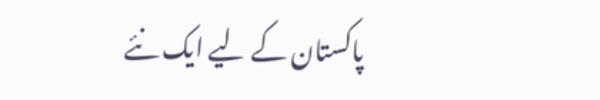پاکستان کے لیے ایک نئے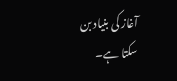آغاز کی بنیاد بن سکتا ہے۔